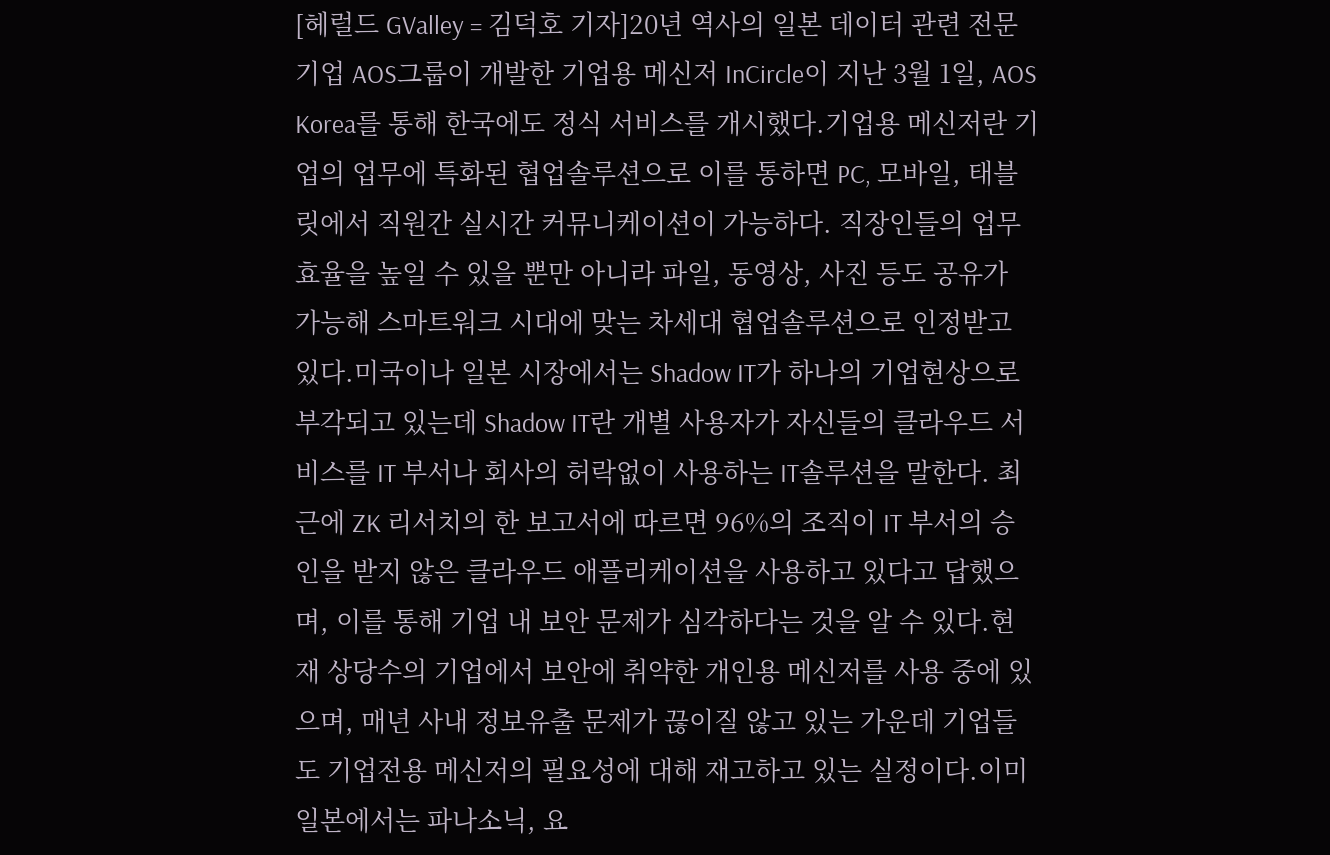[헤럴드 GValley = 김덕호 기자]20년 역사의 일본 데이터 관련 전문기업 AOS그룹이 개발한 기업용 메신저 InCircle이 지난 3월 1일, AOS Korea를 통해 한국에도 정식 서비스를 개시했다.기업용 메신저란 기업의 업무에 특화된 협업솔루션으로 이를 통하면 PC, 모바일, 태블릿에서 직원간 실시간 커뮤니케이션이 가능하다. 직장인들의 업무 효율을 높일 수 있을 뿐만 아니라 파일, 동영상, 사진 등도 공유가 가능해 스마트워크 시대에 맞는 차세대 협업솔루션으로 인정받고 있다.미국이나 일본 시장에서는 Shadow IT가 하나의 기업현상으로 부각되고 있는데 Shadow IT란 개별 사용자가 자신들의 클라우드 서비스를 IT 부서나 회사의 허락없이 사용하는 IT솔루션을 말한다. 최근에 ZK 리서치의 한 보고서에 따르면 96%의 조직이 IT 부서의 승인을 받지 않은 클라우드 애플리케이션을 사용하고 있다고 답했으며, 이를 통해 기업 내 보안 문제가 심각하다는 것을 알 수 있다.현재 상당수의 기업에서 보안에 취약한 개인용 메신저를 사용 중에 있으며, 매년 사내 정보유출 문제가 끊이질 않고 있는 가운데 기업들도 기업전용 메신저의 필요성에 대해 재고하고 있는 실정이다.이미 일본에서는 파나소닉, 요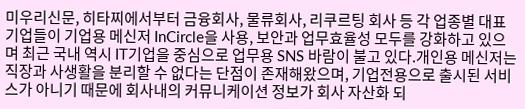미우리신문, 히타찌에서부터 금융회사, 물류회사, 리쿠르팅 회사 등 각 업종별 대표기업들이 기업용 메신저 InCircle을 사용, 보안과 업무효율성 모두를 강화하고 있으며 최근 국내 역시 IT기업을 중심으로 업무용 SNS 바람이 불고 있다.개인용 메신저는 직장과 사생활을 분리할 수 없다는 단점이 존재해왔으며, 기업전용으로 출시된 서비스가 아니기 때문에 회사내의 커뮤니케이션 정보가 회사 자산화 되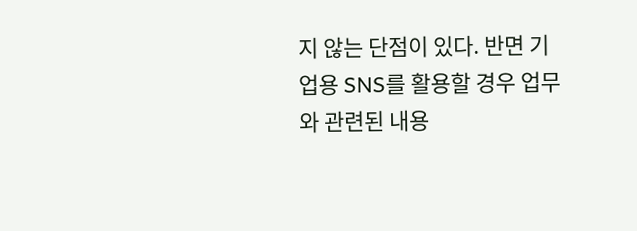지 않는 단점이 있다. 반면 기업용 SNS를 활용할 경우 업무와 관련된 내용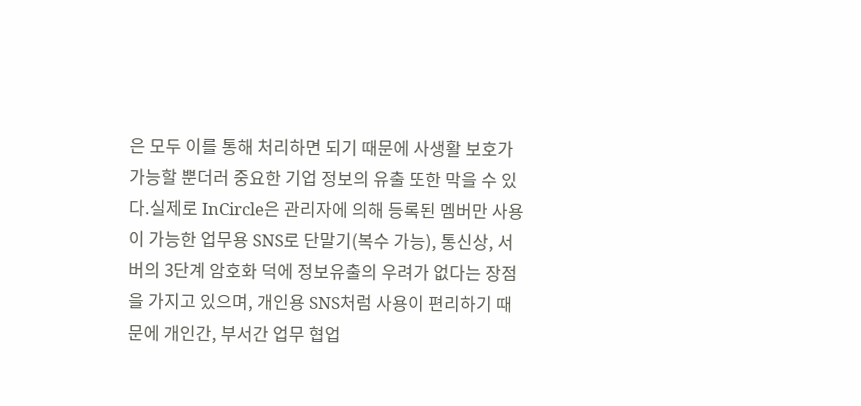은 모두 이를 통해 처리하면 되기 때문에 사생활 보호가 가능할 뿐더러 중요한 기업 정보의 유출 또한 막을 수 있다.실제로 InCircle은 관리자에 의해 등록된 멤버만 사용이 가능한 업무용 SNS로 단말기(복수 가능), 통신상, 서버의 3단계 암호화 덕에 정보유출의 우려가 없다는 장점을 가지고 있으며, 개인용 SNS처럼 사용이 편리하기 때문에 개인간, 부서간 업무 협업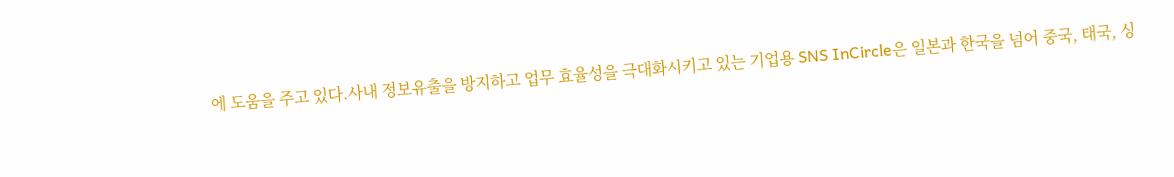에 도움을 주고 있다.사내 정보유출을 방지하고 업무 효율성을 극대화시키고 있는 기업용 SNS InCircle은 일본과 한국을 넘어 중국, 태국, 싱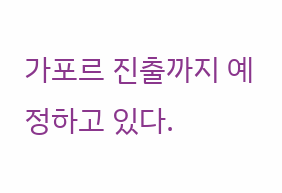가포르 진출까지 예정하고 있다.